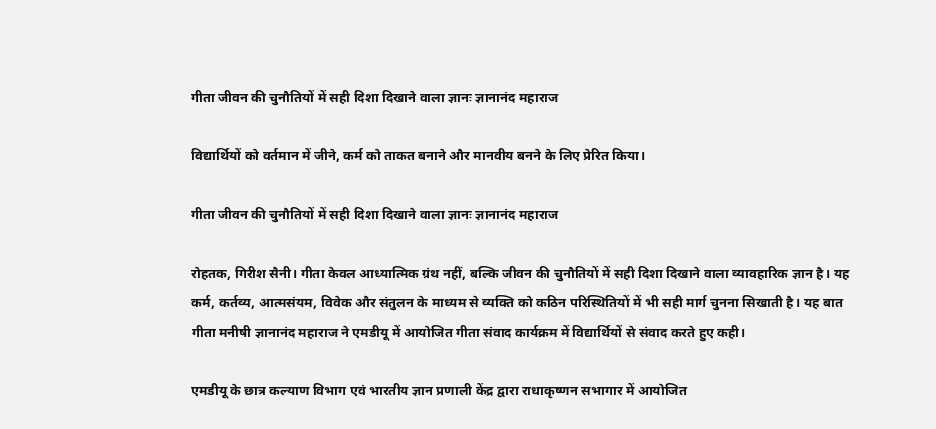गीता जीवन की चुनौतियों में सही दिशा दिखाने वाला ज्ञानः ज्ञानानंद महाराज

विद्यार्थियों को वर्तमान में जीने, कर्म को ताकत बनाने और मानवीय बनने के लिए प्रेरित किया।

गीता जीवन की चुनौतियों में सही दिशा दिखाने वाला ज्ञानः ज्ञानानंद महाराज

रोहतक, गिरीश सैनी। गीता केवल आध्यात्मिक ग्रंथ नहीं, बल्कि जीवन की चुनौतियों में सही दिशा दिखाने वाला व्यावहारिक ज्ञान है। यह कर्म, कर्तव्य, आत्मसंयम, विवेक और संतुलन के माध्यम से व्यक्ति को कठिन परिस्थितियों में भी सही मार्ग चुनना सिखाती है। यह बात गीता मनीषी ज्ञानानंद महाराज ने एमडीयू में आयोजित गीता संवाद कार्यक्रम में विद्यार्थियों से संवाद करते हुए कही।

एमडीयू के छात्र कल्याण विभाग एवं भारतीय ज्ञान प्रणाली केंद्र द्वारा राधाकृष्णन सभागार में आयोजित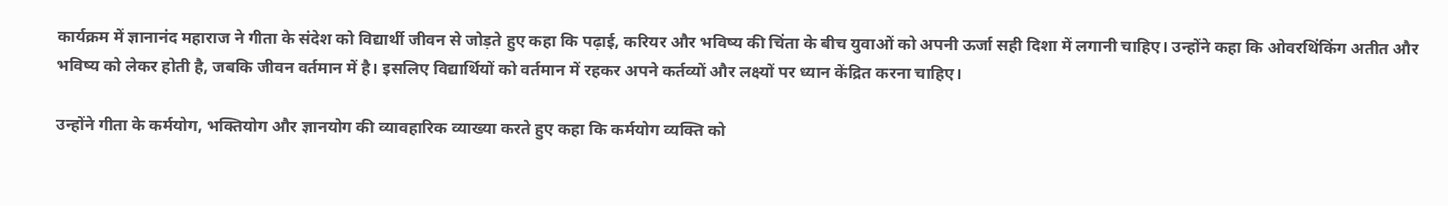कार्यक्रम में ज्ञानानंद महाराज ने गीता के संदेश को विद्यार्थी जीवन से जोड़ते हुए कहा कि पढ़ाई, करियर और भविष्य की चिंता के बीच युवाओं को अपनी ऊर्जा सही दिशा में लगानी चाहिए। उन्होंने कहा कि ओवरथिंकिंग अतीत और भविष्य को लेकर होती है, जबकि जीवन वर्तमान में है। इसलिए विद्यार्थियों को वर्तमान में रहकर अपने कर्तव्यों और लक्ष्यों पर ध्यान केंद्रित करना चाहिए।

उन्होंने गीता के कर्मयोग, भक्तियोग और ज्ञानयोग की व्यावहारिक व्याख्या करते हुए कहा कि कर्मयोग व्यक्ति को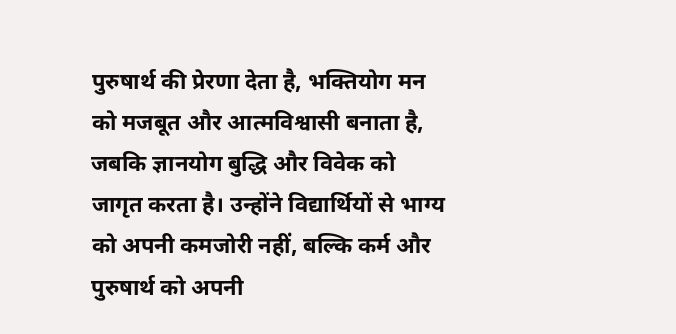पुरुषार्थ की प्रेरणा देता है, भक्तियोग मन को मजबूत और आत्मविश्वासी बनाता है, जबकि ज्ञानयोग बुद्धि और विवेक को जागृत करता है। उन्होंने विद्यार्थियों से भाग्य को अपनी कमजोरी नहीं, बल्कि कर्म और पुरुषार्थ को अपनी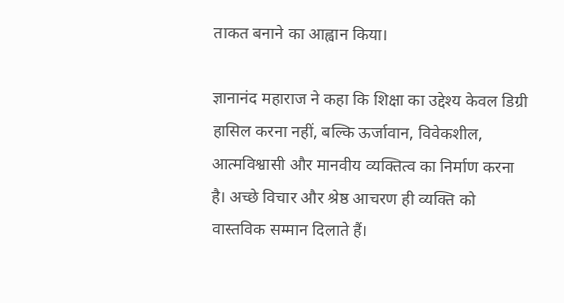ताकत बनाने का आह्वान किया।

ज्ञानानंद महाराज ने कहा कि शिक्षा का उद्देश्य केवल डिग्री हासिल करना नहीं, बल्कि ऊर्जावान, विवेकशील, आत्मविश्वासी और मानवीय व्यक्तित्व का निर्माण करना है। अच्छे विचार और श्रेष्ठ आचरण ही व्यक्ति को वास्तविक सम्मान दिलाते हैं।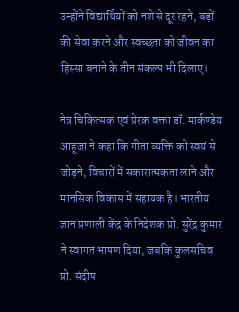उन्होंने विद्यार्थियों को नशे से दूर रहने, बड़ों की सेवा करने और स्वच्छता को जीवन का हिस्सा बनाने के तीन संकल्प भी दिलाए।

नेत्र चिकित्सक एवं प्रेरक वक्ता डॉ. मार्कण्डेय आहूजा ने कहा कि गीता व्यक्ति को स्वयं से जोड़ने, विचारों में सकारात्मकता लाने और मानसिक विकास में सहायक है। भारतीय ज्ञान प्रणाली केंद्र के निदेशक प्रो. सुरेंद्र कुमार ने स्वागत भाषण दिया, जबकि कुलसचिव प्रो. संदीप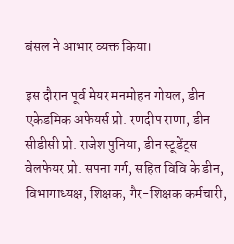बंसल ने आभार व्यक्त किया।

इस दौरान पूर्व मेयर मनमोहन गोयल, डीन एकेडमिक अफेयर्स प्रो. रणदीप राणा, डीन सीडीसी प्रो. राजेश पुनिया, डीन स्टूडेंट्स वेलफेयर प्रो. सपना गर्ग, सहित विवि के डीन, विभागाध्यक्ष, शिक्षक, गैर-शिक्षक कर्मचारी,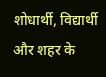शोधार्थी, विद्यार्थी और शहर के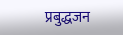प्रबुद्धजन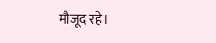मौजूद रहे।